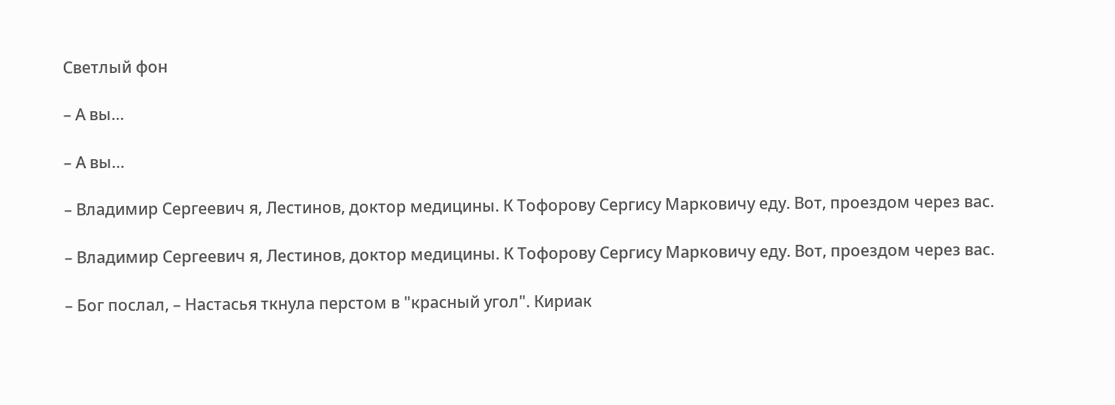Светлый фон

– А вы…

– А вы…

– Владимир Сергеевич я, Лестинов, доктор медицины. К Тофорову Сергису Марковичу еду. Вот, проездом через вас.

– Владимир Сергеевич я, Лестинов, доктор медицины. К Тофорову Сергису Марковичу еду. Вот, проездом через вас.

– Бог послал, – Настасья ткнула перстом в "красный угол". Кириак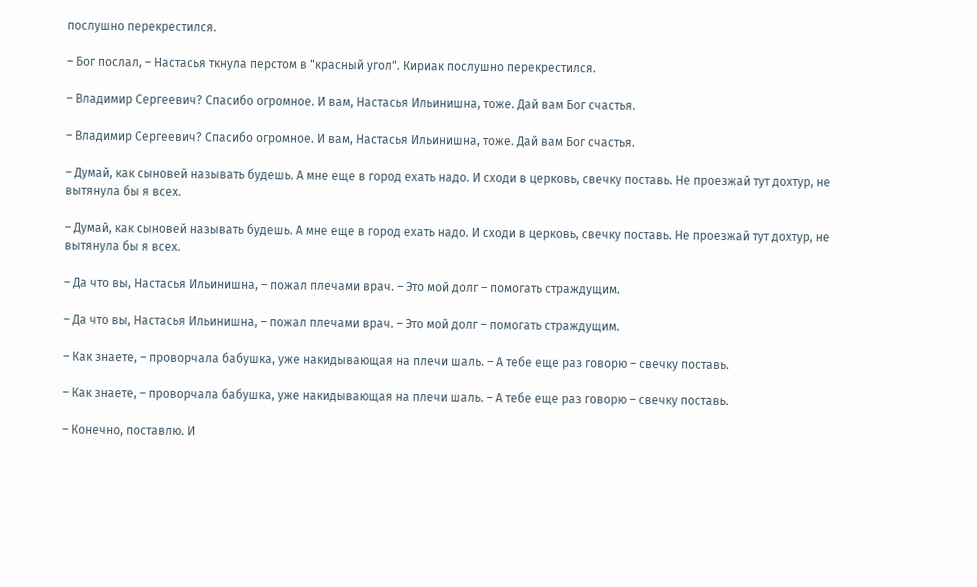послушно перекрестился.

– Бог послал, – Настасья ткнула перстом в "красный угол". Кириак послушно перекрестился.

– Владимир Сергеевич? Спасибо огромное. И вам, Настасья Ильинишна, тоже. Дай вам Бог счастья.

– Владимир Сергеевич? Спасибо огромное. И вам, Настасья Ильинишна, тоже. Дай вам Бог счастья.

– Думай, как сыновей называть будешь. А мне еще в город ехать надо. И сходи в церковь, свечку поставь. Не проезжай тут дохтур, не вытянула бы я всех.

– Думай, как сыновей называть будешь. А мне еще в город ехать надо. И сходи в церковь, свечку поставь. Не проезжай тут дохтур, не вытянула бы я всех.

– Да что вы, Настасья Ильинишна, – пожал плечами врач. – Это мой долг – помогать страждущим.

– Да что вы, Настасья Ильинишна, – пожал плечами врач. – Это мой долг – помогать страждущим.

– Как знаете, – проворчала бабушка, уже накидывающая на плечи шаль. – А тебе еще раз говорю – свечку поставь.

– Как знаете, – проворчала бабушка, уже накидывающая на плечи шаль. – А тебе еще раз говорю – свечку поставь.

– Конечно, поставлю. И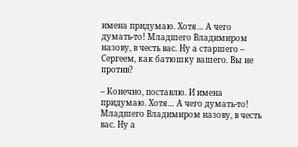имена придумаю. Хотя… А чего думать-то! Младшего Владимиром назову, в честь вас. Ну а старшего – Сергеем, как батюшку вашего. Вы не против?

– Конечно, поставлю. И имена придумаю. Хотя… А чего думать-то! Младшего Владимиром назову, в честь вас. Ну а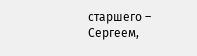старшего – Сергеем,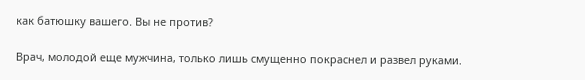как батюшку вашего. Вы не против?

Врач, молодой еще мужчина, только лишь смущенно покраснел и развел руками.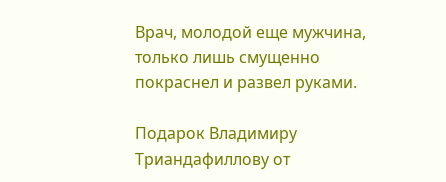Врач, молодой еще мужчина, только лишь смущенно покраснел и развел руками.

Подарок Владимиру Триандафиллову от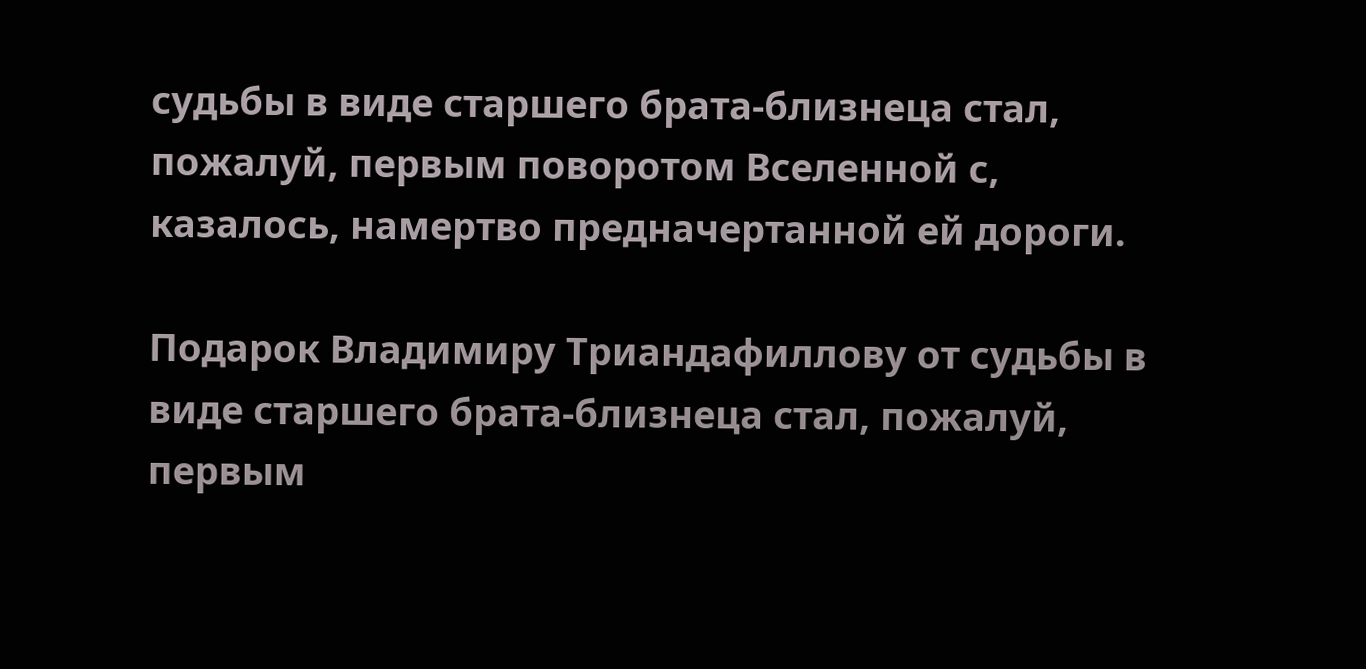судьбы в виде старшего брата-близнеца стал, пожалуй, первым поворотом Вселенной с, казалось, намертво предначертанной ей дороги.

Подарок Владимиру Триандафиллову от судьбы в виде старшего брата-близнеца стал, пожалуй, первым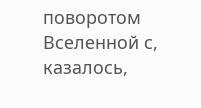поворотом Вселенной с, казалось,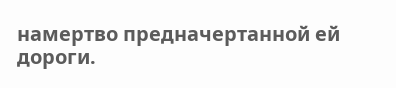намертво предначертанной ей дороги.